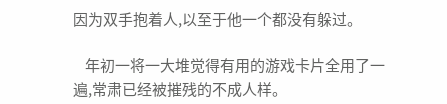因为双手抱着人,以至于他一个都没有躲过。

    年初一将一大堆觉得有用的游戏卡片全用了一遍,常肃已经被摧残的不成人样。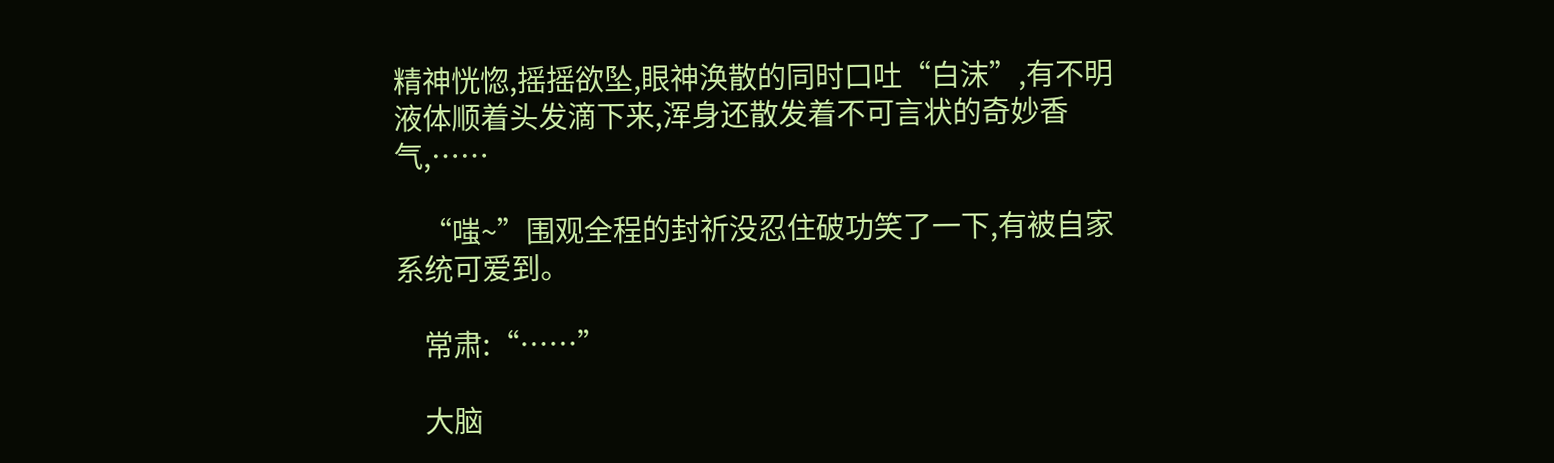精神恍惚,摇摇欲坠,眼神涣散的同时口吐“白沫”,有不明液体顺着头发滴下来,浑身还散发着不可言状的奇妙香气,……

    “嗤~”围观全程的封祈没忍住破功笑了一下,有被自家系统可爱到。

    常肃:“……”

    大脑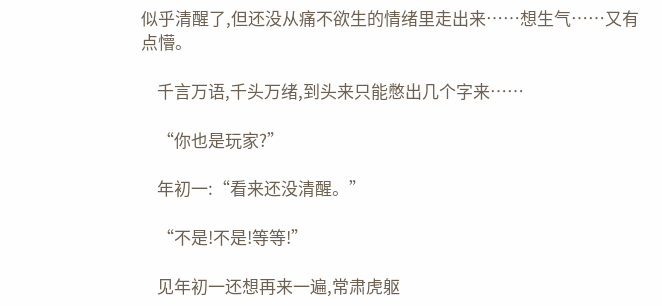似乎清醒了,但还没从痛不欲生的情绪里走出来……想生气……又有点懵。

    千言万语,千头万绪,到头来只能憋出几个字来……

    “你也是玩家?”

    年初一:“看来还没清醒。”

    “不是!不是!等等!”

    见年初一还想再来一遍,常肃虎躯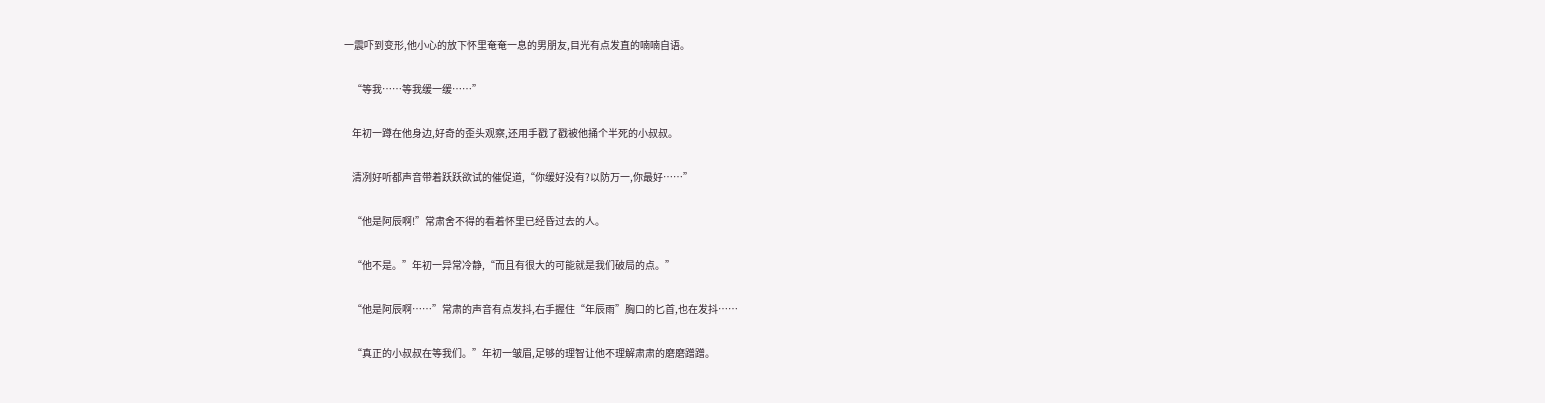一震吓到变形,他小心的放下怀里奄奄一息的男朋友,目光有点发直的喃喃自语。

    “等我……等我缓一缓……”

    年初一蹲在他身边,好奇的歪头观察,还用手戳了戳被他捅个半死的小叔叔。

    清冽好听都声音带着跃跃欲试的催促道,“你缓好没有?以防万一,你最好……”

    “他是阿辰啊!”常肃舍不得的看着怀里已经昏过去的人。

    “他不是。”年初一异常冷静,“而且有很大的可能就是我们破局的点。”

    “他是阿辰啊……”常肃的声音有点发抖,右手握住“年辰雨”胸口的匕首,也在发抖……

    “真正的小叔叔在等我们。”年初一皱眉,足够的理智让他不理解肃肃的磨磨蹭蹭。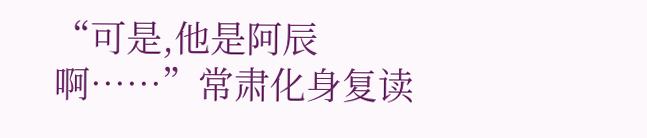“可是,他是阿辰啊……”常肃化身复读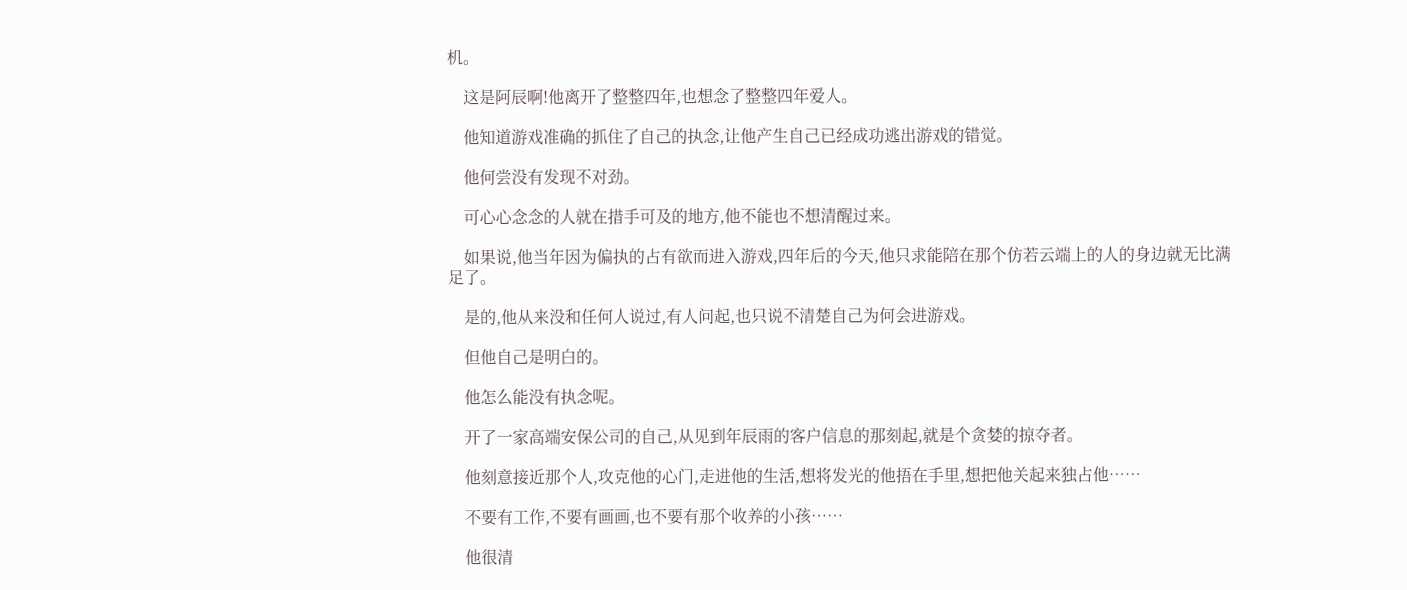机。

    这是阿辰啊!他离开了整整四年,也想念了整整四年爱人。

    他知道游戏准确的抓住了自己的执念,让他产生自己已经成功逃出游戏的错觉。

    他何尝没有发现不对劲。

    可心心念念的人就在措手可及的地方,他不能也不想清醒过来。

    如果说,他当年因为偏执的占有欲而进入游戏,四年后的今天,他只求能陪在那个仿若云端上的人的身边就无比满足了。

    是的,他从来没和任何人说过,有人问起,也只说不清楚自己为何会进游戏。

    但他自己是明白的。

    他怎么能没有执念呢。

    开了一家高端安保公司的自己,从见到年辰雨的客户信息的那刻起,就是个贪婪的掠夺者。

    他刻意接近那个人,攻克他的心门,走进他的生活,想将发光的他捂在手里,想把他关起来独占他……

    不要有工作,不要有画画,也不要有那个收养的小孩……

    他很清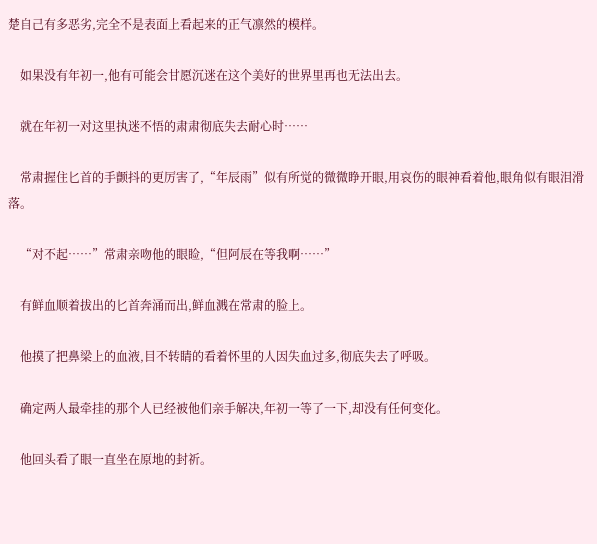楚自己有多恶劣,完全不是表面上看起来的正气凛然的模样。

    如果没有年初一,他有可能会甘愿沉迷在这个美好的世界里再也无法出去。

    就在年初一对这里执迷不悟的肃肃彻底失去耐心时……

    常肃握住匕首的手颤抖的更厉害了,“年辰雨”似有所觉的微微睁开眼,用哀伤的眼神看着他,眼角似有眼泪滑落。

    “对不起……”常肃亲吻他的眼睑,“但阿辰在等我啊……”

    有鲜血顺着拔出的匕首奔涌而出,鲜血溅在常肃的脸上。

    他摸了把鼻梁上的血液,目不转睛的看着怀里的人因失血过多,彻底失去了呼吸。

    确定两人最牵挂的那个人已经被他们亲手解决,年初一等了一下,却没有任何变化。

    他回头看了眼一直坐在原地的封祈。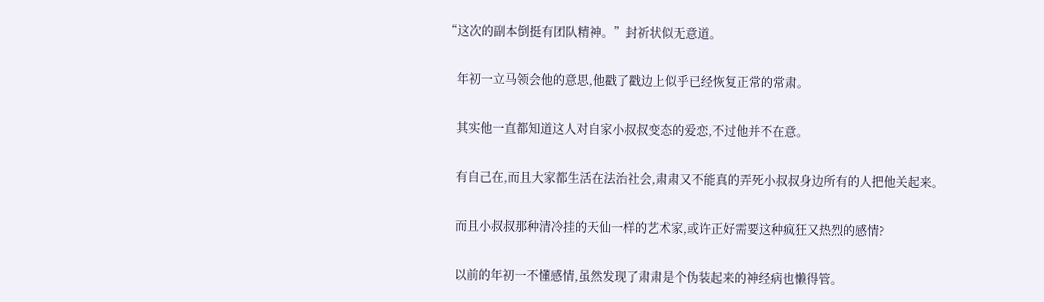“这次的副本倒挺有团队精神。”封祈状似无意道。

    年初一立马领会他的意思,他戳了戳边上似乎已经恢复正常的常肃。

    其实他一直都知道这人对自家小叔叔变态的爱恋,不过他并不在意。

    有自己在,而且大家都生活在法治社会,肃肃又不能真的弄死小叔叔身边所有的人把他关起来。

    而且小叔叔那种清冷挂的天仙一样的艺术家,或许正好需要这种疯狂又热烈的感情?

    以前的年初一不懂感情,虽然发现了肃肃是个伪装起来的神经病也懒得管。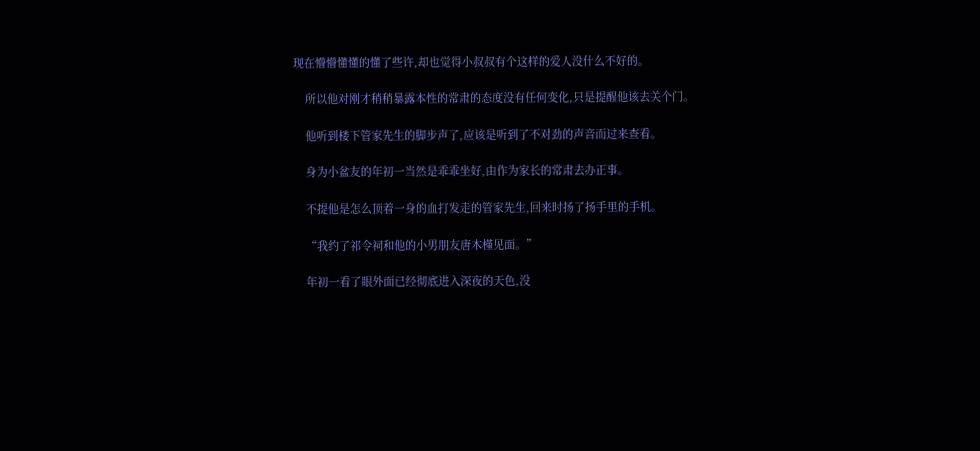现在懵懵懂懂的懂了些许,却也觉得小叔叔有个这样的爱人没什么不好的。

    所以他对刚才稍稍暴露本性的常肃的态度没有任何变化,只是提醒他该去关个门。

    他听到楼下管家先生的脚步声了,应该是听到了不对劲的声音而过来查看。

    身为小盆友的年初一当然是乖乖坐好,由作为家长的常肃去办正事。

    不提他是怎么顶着一身的血打发走的管家先生,回来时扬了扬手里的手机。

    “我约了祁令祠和他的小男朋友唐木槿见面。”

    年初一看了眼外面已经彻底进入深夜的天色,没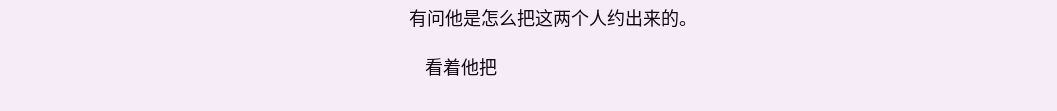有问他是怎么把这两个人约出来的。

    看着他把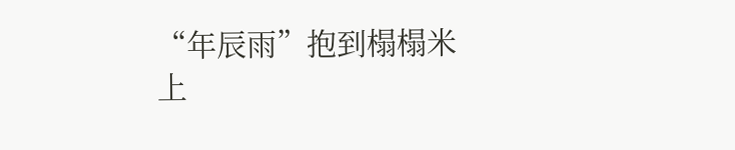“年辰雨”抱到榻榻米上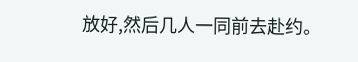放好,然后几人一同前去赴约。